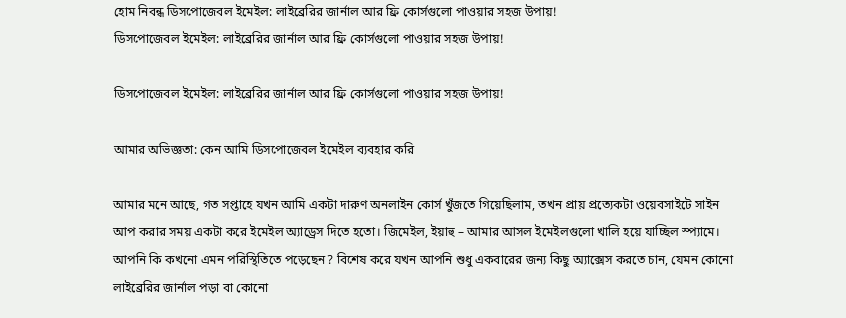হোম নিবন্ধ ডিসপোজেবল ইমেইল: লাইব্রেরির জার্নাল আর ফ্রি কোর্সগুলো পাওয়ার সহজ উপায়!
ডিসপোজেবল ইমেইল: লাইব্রেরির জার্নাল আর ফ্রি কোর্সগুলো পাওয়ার সহজ উপায়!

ডিসপোজেবল ইমেইল: লাইব্রেরির জার্নাল আর ফ্রি কোর্সগুলো পাওয়ার সহজ উপায়!

আমার অভিজ্ঞতা: কেন আমি ডিসপোজেবল ইমেইল ব্যবহার করি

আমার মনে আছে, গত সপ্তাহে যখন আমি একটা দারুণ অনলাইন কোর্স খুঁজতে গিয়েছিলাম, তখন প্রায় প্রত্যেকটা ওয়েবসাইটে সাইন আপ করার সময় একটা করে ইমেইল অ্যাড্রেস দিতে হতো। জিমেইল, ইয়াহু – আমার আসল ইমেইলগুলো খালি হয়ে যাচ্ছিল স্প্যামে। আপনি কি কখনো এমন পরিস্থিতিতে পড়েছেন? বিশেষ করে যখন আপনি শুধু একবারের জন্য কিছু অ্যাক্সেস করতে চান, যেমন কোনো লাইব্রেরির জার্নাল পড়া বা কোনো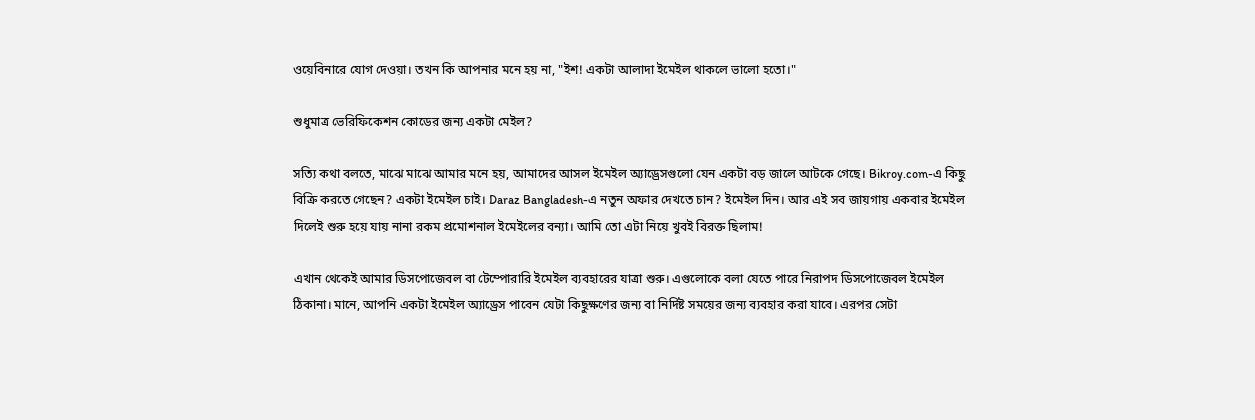ওয়েবিনারে যোগ দেওয়া। তখন কি আপনার মনে হয় না, "ইশ! একটা আলাদা ইমেইল থাকলে ভালো হতো।"

শুধুমাত্র ভেরিফিকেশন কোডের জন্য একটা মেইল?

সত্যি কথা বলতে, মাঝে মাঝে আমার মনে হয়, আমাদের আসল ইমেইল অ্যাড্রেসগুলো যেন একটা বড় জালে আটকে গেছে। Bikroy.com-এ কিছু বিক্রি করতে গেছেন? একটা ইমেইল চাই। Daraz Bangladesh-এ নতুন অফার দেখতে চান? ইমেইল দিন। আর এই সব জায়গায় একবার ইমেইল দিলেই শুরু হয়ে যায় নানা রকম প্রমোশনাল ইমেইলের বন্যা। আমি তো এটা নিয়ে খুবই বিরক্ত ছিলাম!

এখান থেকেই আমার ডিসপোজেবল বা টেম্পোরারি ইমেইল ব্যবহারের যাত্রা শুরু। এগুলোকে বলা যেতে পারে নিরাপদ ডিসপোজেবল ইমেইল ঠিকানা। মানে, আপনি একটা ইমেইল অ্যাড্রেস পাবেন যেটা কিছুক্ষণের জন্য বা নির্দিষ্ট সময়ের জন্য ব্যবহার করা যাবে। এরপর সেটা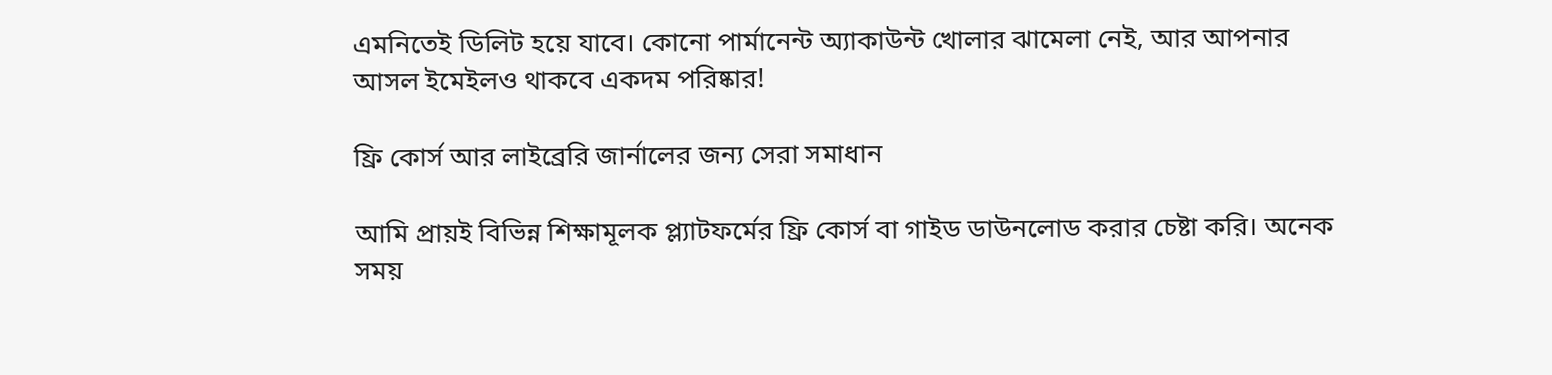এমনিতেই ডিলিট হয়ে যাবে। কোনো পার্মানেন্ট অ্যাকাউন্ট খোলার ঝামেলা নেই, আর আপনার আসল ইমেইলও থাকবে একদম পরিষ্কার!

ফ্রি কোর্স আর লাইব্রেরি জার্নালের জন্য সেরা সমাধান

আমি প্রায়ই বিভিন্ন শিক্ষামূলক প্ল্যাটফর্মের ফ্রি কোর্স বা গাইড ডাউনলোড করার চেষ্টা করি। অনেক সময়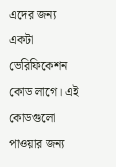এদের জন্য একটা ভেরিফিকেশন কোড লাগে। এই কোডগুলো পাওয়ার জন্য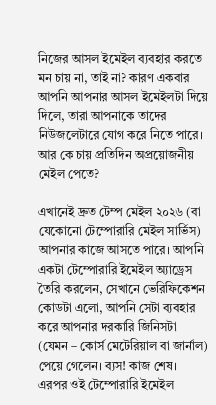নিজের আসল ইমেইল ব্যবহার করতে মন চায় না, তাই না? কারণ একবার আপনি আপনার আসল ইমেইলটা দিয়ে দিলে, তারা আপনাকে তাদের নিউজলেটারে যোগ করে নিতে পারে। আর কে চায় প্রতিদিন অপ্রয়োজনীয় মেইল পেতে?

এখানেই দ্রুত টেম্প মেইল ২০২৬ (বা যেকোনো টেম্পোরারি মেইল সার্ভিস) আপনার কাজে আসতে পারে। আপনি একটা টেম্পোরারি ইমেইল অ্যাড্রেস তৈরি করলেন, সেখানে ভেরিফিকেশন কোডটা এলো, আপনি সেটা ব্যবহার করে আপনার দরকারি জিনিসটা (যেমন – কোর্স মেটেরিয়াল বা জার্নাল) পেয়ে গেলেন। ব্যস! কাজ শেষ। এরপর ওই টেম্পোরারি ইমেইল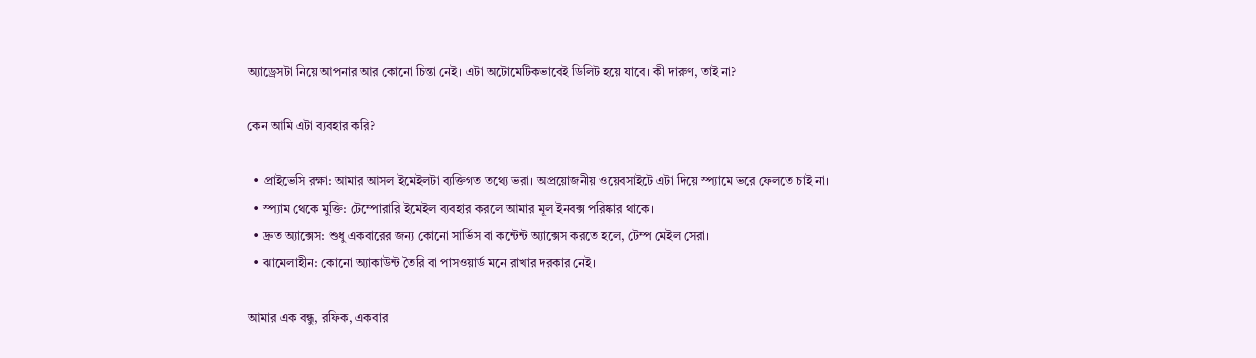অ্যাড্রেসটা নিয়ে আপনার আর কোনো চিন্তা নেই। এটা অটোমেটিকভাবেই ডিলিট হয়ে যাবে। কী দারুণ, তাই না?

কেন আমি এটা ব্যবহার করি?

  • প্রাইভেসি রক্ষা: আমার আসল ইমেইলটা ব্যক্তিগত তথ্যে ভরা। অপ্রয়োজনীয় ওয়েবসাইটে এটা দিয়ে স্প্যামে ভরে ফেলতে চাই না।
  • স্প্যাম থেকে মুক্তি: টেম্পোরারি ইমেইল ব্যবহার করলে আমার মূল ইনবক্স পরিষ্কার থাকে।
  • দ্রুত অ্যাক্সেস: শুধু একবারের জন্য কোনো সার্ভিস বা কন্টেন্ট অ্যাক্সেস করতে হলে, টেম্প মেইল সেরা।
  • ঝামেলাহীন: কোনো অ্যাকাউন্ট তৈরি বা পাসওয়ার্ড মনে রাখার দরকার নেই।

আমার এক বন্ধু, রফিক, একবার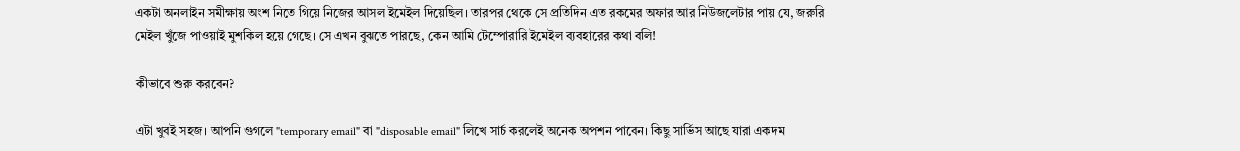একটা অনলাইন সমীক্ষায় অংশ নিতে গিয়ে নিজের আসল ইমেইল দিয়েছিল। তারপর থেকে সে প্রতিদিন এত রকমের অফার আর নিউজলেটার পায় যে, জরুরি মেইল খুঁজে পাওয়াই মুশকিল হয়ে গেছে। সে এখন বুঝতে পারছে, কেন আমি টেম্পোরারি ইমেইল ব্যবহারের কথা বলি!

কীভাবে শুরু করবেন?

এটা খুবই সহজ। আপনি গুগলে "temporary email" বা "disposable email" লিখে সার্চ করলেই অনেক অপশন পাবেন। কিছু সার্ভিস আছে যারা একদম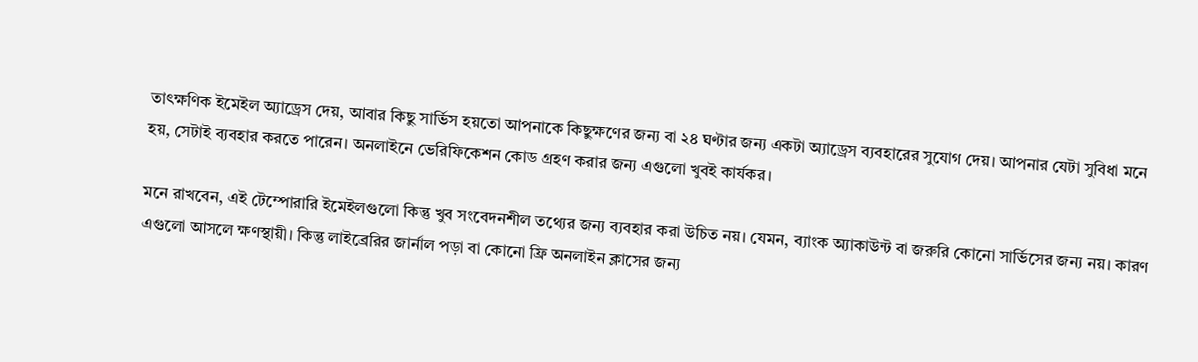তাৎক্ষণিক ইমেইল অ্যাড্রেস দেয়, আবার কিছু সার্ভিস হয়তো আপনাকে কিছুক্ষণের জন্য বা ২৪ ঘণ্টার জন্য একটা অ্যাড্রেস ব্যবহারের সুযোগ দেয়। আপনার যেটা সুবিধা মনে হয়, সেটাই ব্যবহার করতে পারেন। অনলাইনে ভেরিফিকেশন কোড গ্রহণ করার জন্য এগুলো খুবই কার্যকর।

মনে রাখবেন, এই টেম্পোরারি ইমেইলগুলো কিন্তু খুব সংবেদনশীল তথ্যের জন্য ব্যবহার করা উচিত নয়। যেমন, ব্যাংক অ্যাকাউন্ট বা জরুরি কোনো সার্ভিসের জন্য নয়। কারণ এগুলো আসলে ক্ষণস্থায়ী। কিন্তু লাইব্রেরির জার্নাল পড়া বা কোনো ফ্রি অনলাইন ক্লাসের জন্য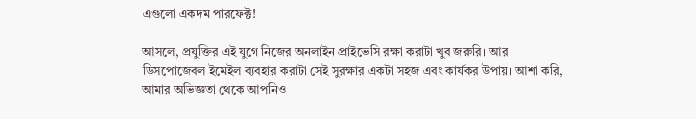এগুলো একদম পারফেক্ট!

আসলে, প্রযুক্তির এই যুগে নিজের অনলাইন প্রাইভেসি রক্ষা করাটা খুব জরুরি। আর ডিসপোজেবল ইমেইল ব্যবহার করাটা সেই সুরক্ষার একটা সহজ এবং কার্যকর উপায়। আশা করি, আমার অভিজ্ঞতা থেকে আপনিও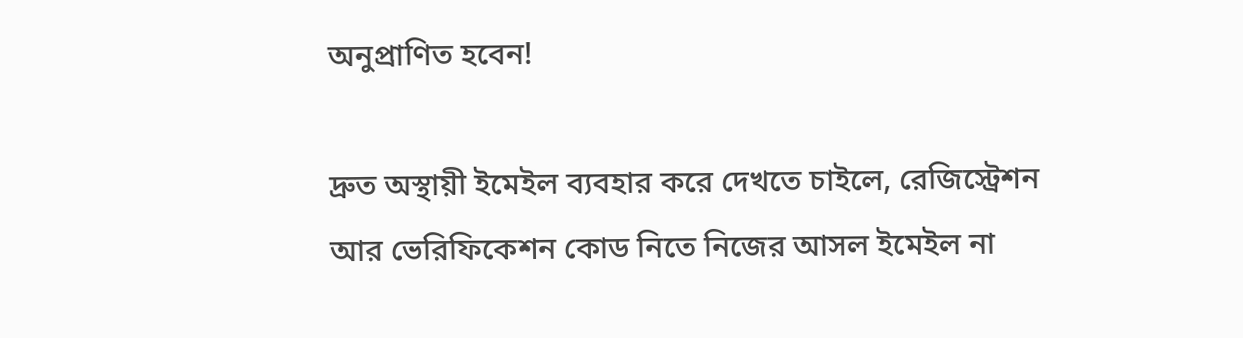অনুপ্রাণিত হবেন!

দ্রুত অস্থায়ী ইমেইল ব্যবহার করে দেখতে চাইলে, রেজিস্ট্রেশন আর ভেরিফিকেশন কোড নিতে নিজের আসল ইমেইল না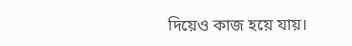দিয়েও কাজ হয়ে যায়।